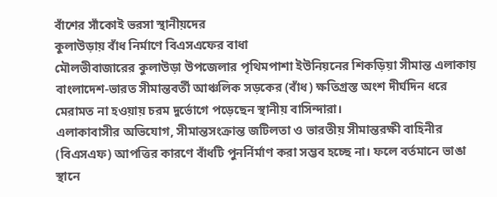বাঁশের সাঁকোই ভরসা স্থানীয়দের
কুলাউড়ায় বাঁধ নির্মাণে বিএসএফের বাধা
মৌলভীবাজারের কুলাউড়া উপজেলার পৃথিমপাশা ইউনিয়নের শিকড়িয়া সীমান্ত এলাকায় বাংলাদেশ-ভারত সীমান্তবর্তী আঞ্চলিক সড়কের (বাঁধ) ক্ষতিগ্রস্ত অংশ দীর্ঘদিন ধরে মেরামত না হওয়ায় চরম দুর্ভোগে পড়েছেন স্থানীয় বাসিন্দারা।
এলাকাবাসীর অভিযোগ, সীমান্তসংক্রান্ত জটিলতা ও ভারতীয় সীমান্তরক্ষী বাহিনীর (বিএসএফ) আপত্তির কারণে বাঁধটি পুনর্নির্মাণ করা সম্ভব হচ্ছে না। ফলে বর্তমানে ভাঙা স্থানে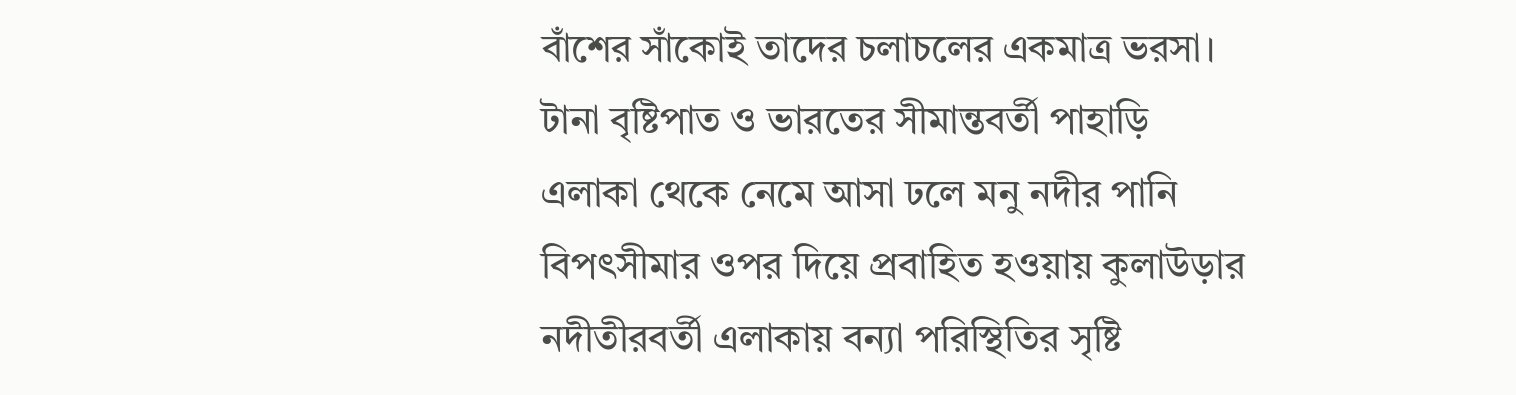বাঁশের সাঁকোই তাদের চলাচলের একমাত্র ভরসা।
টানা বৃষ্টিপাত ও ভারতের সীমান্তবর্তী পাহাড়ি এলাকা থেকে নেমে আসা ঢলে মনু নদীর পানি বিপৎসীমার ওপর দিয়ে প্রবাহিত হওয়ায় কুলাউড়ার নদীতীরবর্তী এলাকায় বন্যা পরিস্থিতির সৃষ্টি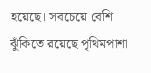হয়েছে। সবচেয়ে বেশি ঝুঁকিতে রয়েছে পৃথিমপাশা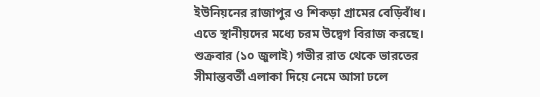ইউনিয়নের রাজাপুর ও শিকড়া গ্রামের বেড়িবাঁধ। এতে স্থানীয়দের মধ্যে চরম উদ্বেগ বিরাজ করছে।
শুক্রবার (১০ জুলাই) গভীর রাত থেকে ভারতের সীমান্তবর্তী এলাকা দিয়ে নেমে আসা ঢলে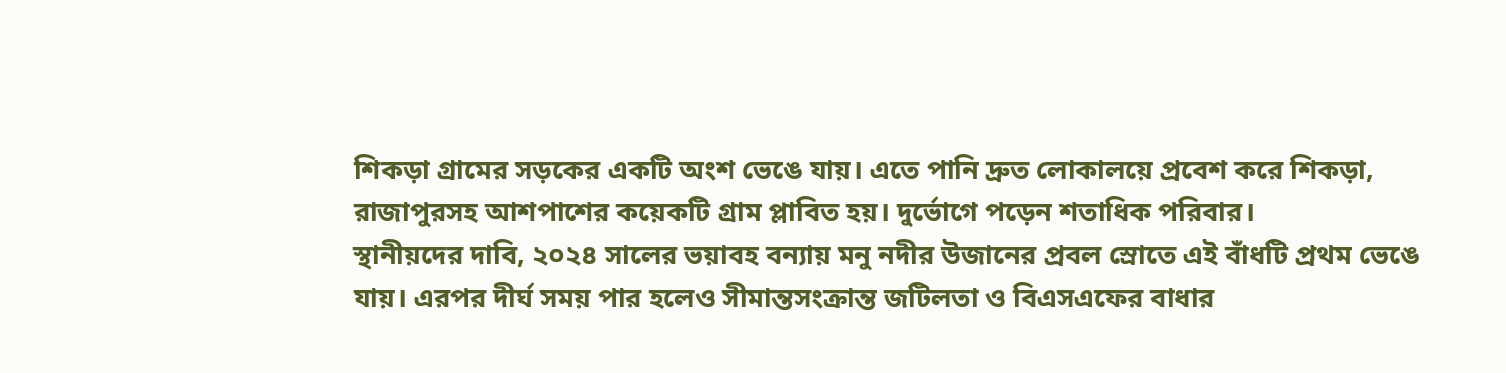শিকড়া গ্রামের সড়কের একটি অংশ ভেঙে যায়। এতে পানি দ্রুত লোকালয়ে প্রবেশ করে শিকড়া, রাজাপুরসহ আশপাশের কয়েকটি গ্রাম প্লাবিত হয়। দুর্ভোগে পড়েন শতাধিক পরিবার।
স্থানীয়দের দাবি, ২০২৪ সালের ভয়াবহ বন্যায় মনু নদীর উজানের প্রবল স্রোতে এই বাঁধটি প্রথম ভেঙে যায়। এরপর দীর্ঘ সময় পার হলেও সীমান্তসংক্রান্ত জটিলতা ও বিএসএফের বাধার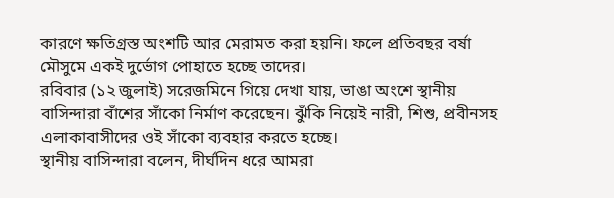কারণে ক্ষতিগ্রস্ত অংশটি আর মেরামত করা হয়নি। ফলে প্রতিবছর বর্ষা মৌসুমে একই দুর্ভোগ পোহাতে হচ্ছে তাদের।
রবিবার (১২ জুলাই) সরেজমিনে গিয়ে দেখা যায়, ভাঙা অংশে স্থানীয় বাসিন্দারা বাঁশের সাঁকো নির্মাণ করেছেন। ঝুঁকি নিয়েই নারী, শিশু, প্রবীনসহ এলাকাবাসীদের ওই সাঁকো ব্যবহার করতে হচ্ছে।
স্থানীয় বাসিন্দারা বলেন, দীর্ঘদিন ধরে আমরা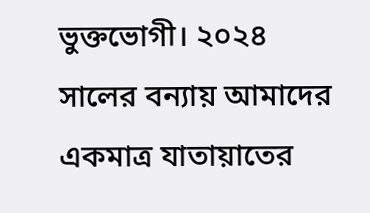ভুক্তভোগী। ২০২৪ সালের বন্যায় আমাদের একমাত্র যাতায়াতের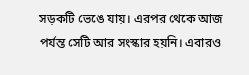সড়কটি ভেঙে যায়। এরপর থেকে আজ পর্যন্ত সেটি আর সংস্কার হয়নি। এবারও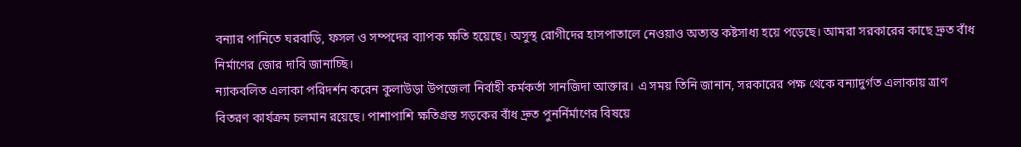বন্যার পানিতে ঘরবাড়ি, ফসল ও সম্পদের ব্যাপক ক্ষতি হয়েছে। অসুস্থ রোগীদের হাসপাতালে নেওয়াও অত্যন্ত কষ্টসাধ্য হয়ে পড়েছে। আমরা সরকারের কাছে দ্রুত বাঁধ নির্মাণের জোর দাবি জানাচ্ছি।
ন্যাকবলিত এলাকা পরিদর্শন করেন কুলাউড়া উপজেলা নির্বাহী কর্মকর্তা সানজিদা আক্তার। এ সময় তিনি জানান, সরকারের পক্ষ থেকে বন্যাদুর্গত এলাকায় ত্রাণ বিতরণ কার্যক্রম চলমান রয়েছে। পাশাপাশি ক্ষতিগ্রস্ত সড়কের বাঁধ দ্রুত পুনর্নির্মাণের বিষয়ে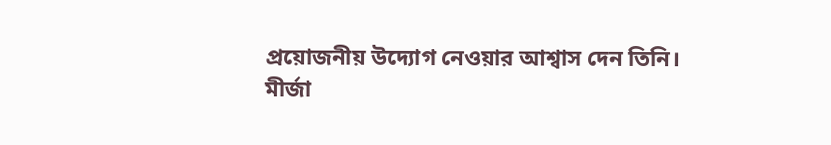প্রয়োজনীয় উদ্যোগ নেওয়ার আশ্বাস দেন তিনি।
মীর্জা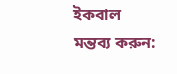ইকবাল
মন্তব্য করুন: